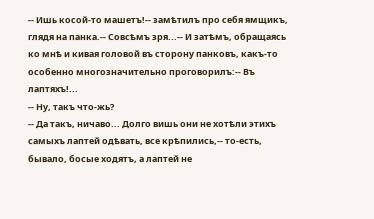-- Ишь косой-то машетъ!-- замѣтилъ про себя ямщикъ, глядя на панка.-- Совсѣмъ зря...-- И затѣмъ, обращаясь ко мнѣ и кивая головой въ сторону панковъ, какъ-то особенно многозначительно проговорилъ:-- Въ лаптяхъ!...
-- Ну, такъ что-жь?
-- Да такъ, ничаво... Долго вишь они не хотѣли этихъ самыхъ лаптей одѣвать, все крѣпились,-- то-есть, бывало, босые ходятъ, а лаптей не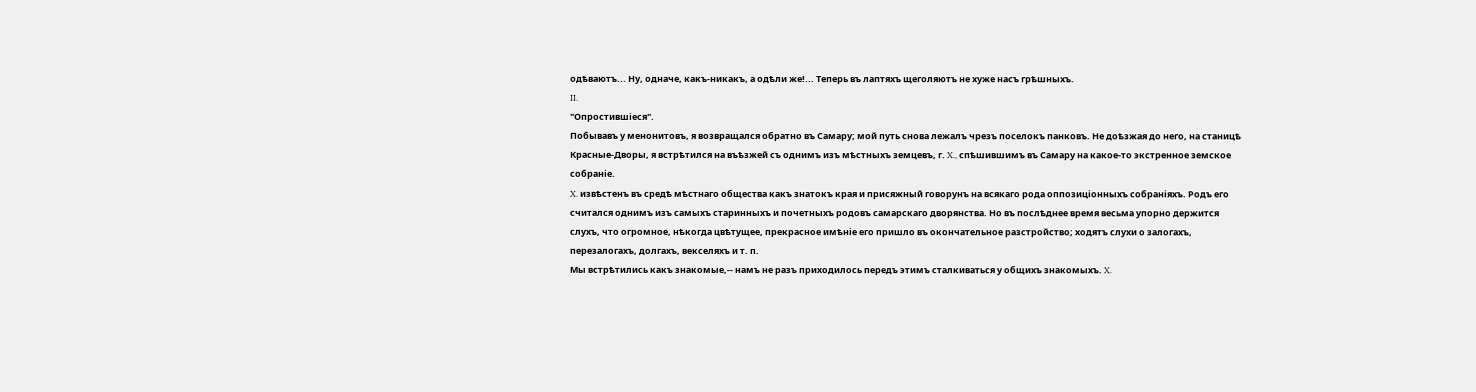одѣваютъ... Ну, одначе, какъ-никакъ, а одѣли же!... Теперь въ лаптяхъ щеголяютъ не хуже насъ грѣшныхъ.
II.
"Опростившіеся".
Побывавъ у менонитовъ, я возвращался обратно въ Самару; мой путь снова лежалъ чрезъ поселокъ панковъ. Не доѣзжая до него, на станицѣ Красные-Дворы, я встрѣтился на въѣзжей съ однимъ изъ мѣстныхъ земцевъ, г. X., спѣшившимъ въ Самару на какое-то экстренное земское собраніе.
X. извѣстенъ въ средѣ мѣстнаго общества какъ знатокъ края и присяжный говорунъ на всякаго рода оппозиціонныхъ собраніяхъ. Родъ его считался однимъ изъ самыхъ старинныхъ и почетныхъ родовъ самарскаго дворянства. Но въ послѣднее время весьма упорно держится слухъ, что огромное, нѣкогда цвѣтущее, прекрасное имѣніе его пришло въ окончательное разстройство; ходятъ слухи о залогахъ, перезалогахъ, долгахъ, векселяхъ и т. п.
Мы встрѣтились какъ знакомые,-- намъ не разъ приходилось передъ этимъ сталкиваться у общихъ знакомыхъ. X.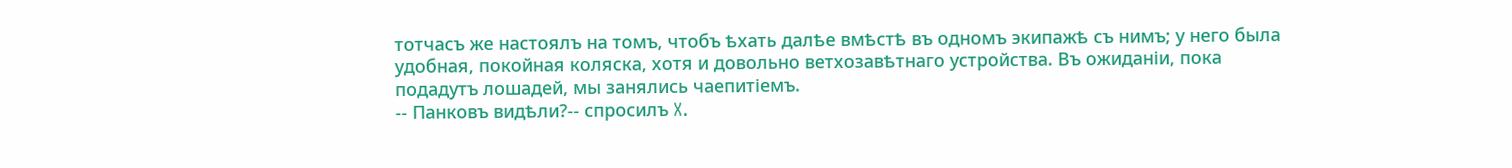тотчасъ же настоялъ на томъ, чтобъ ѣхать далѣе вмѣстѣ въ одномъ экипажѣ съ нимъ; у него была удобная, покойная коляска, хотя и довольно ветхозавѣтнаго устройства. Въ ожиданіи, пока подадутъ лошадей, мы занялись чаепитіемъ.
-- Панковъ видѣли?-- спросилъ X.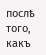послѣ того, какъ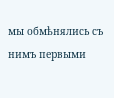мы обмѣнялись съ нимъ первыми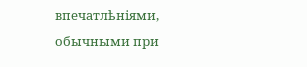впечатлѣніями, обычными при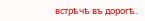встрѣчѣ въ дорогѣ.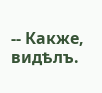-- Какже, видѣлъ.